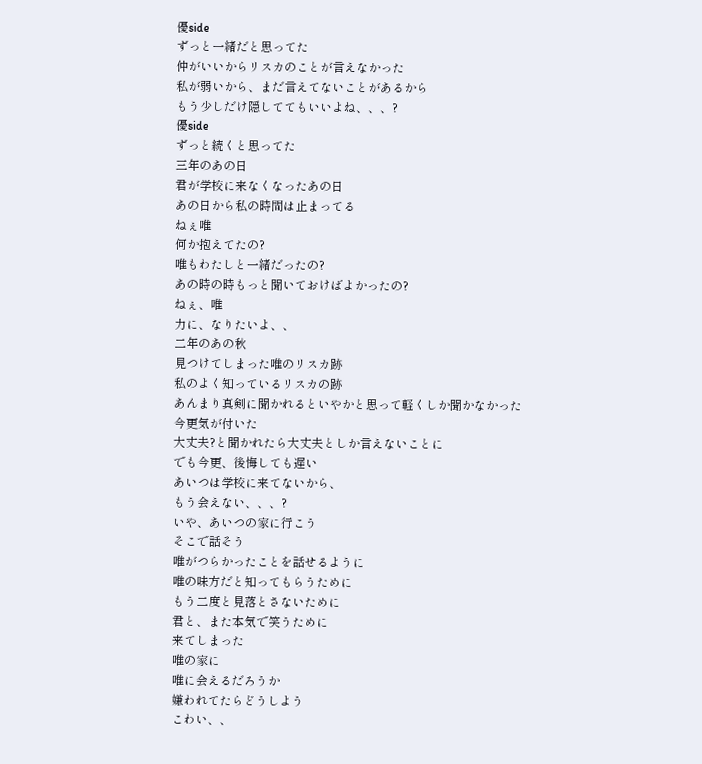優side
ずっと一緒だと思ってた
仲がいいからリスカのことが言えなかった
私が弱いから、まだ言えてないことがあるから
もう少しだけ隠しててもいいよね、、、?
優side
ずっと続くと思ってた
三年のあの日
君が学校に来なくなったあの日
あの日から私の時間は止まってる
ねぇ唯
何か抱えてたの?
唯もわたしと一緒だったの?
あの時の時もっと聞いておけばよかったの?
ねぇ、唯
力に、なりたいよ、、
二年のあの秋
見つけてしまった唯のリスカ跡
私のよく知っているリスカの跡
あんまり真剣に聞かれるといやかと思って軽くしか聞かなかった
今更気が付いた
大丈夫?と聞かれたら大丈夫としか言えないことに
でも今更、後悔しても遅い
あいつは学校に来てないから、
もう会えない、、、?
いや、あいつの家に行こう
そこで話そう
唯がつらかったことを話せるように
唯の味方だと知ってもらうために
もう二度と見落とさないために
君と、また本気で笑うために
来てしまった
唯の家に
唯に会えるだろうか
嫌われてたらどうしよう
こわい、、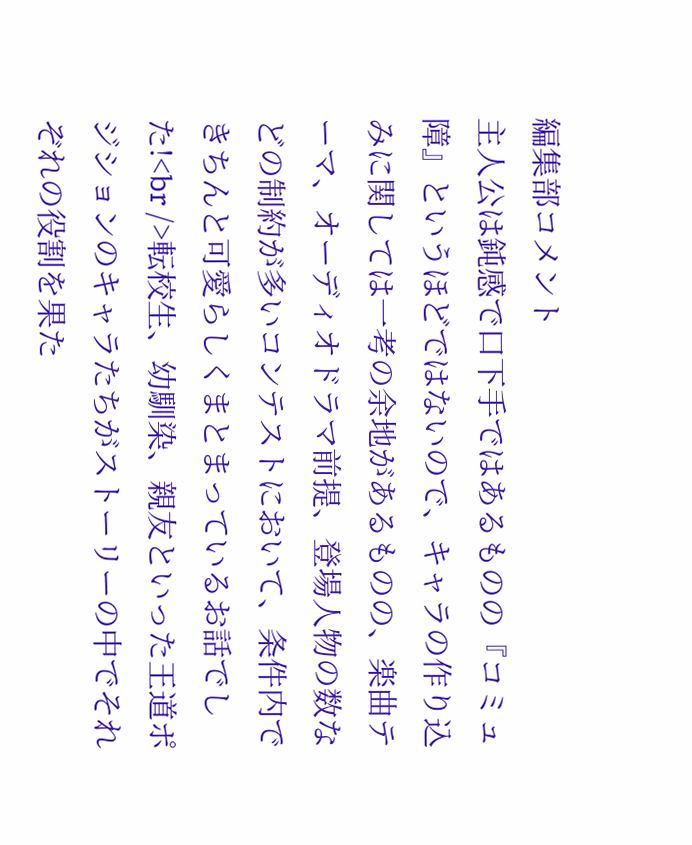編集部コメント
主人公は鈍感で口下手ではあるものの『コミュ障』というほどではないので、キャラの作り込みに関しては一考の余地があるものの、楽曲テーマ、オーディオドラマ前提、登場人物の数などの制約が多いコンテストにおいて、条件内できちんと可愛らしくまとまっているお話でした!<br />転校生、幼馴染、親友といった王道ポジションのキャラたちがストーリーの中でそれぞれの役割を果た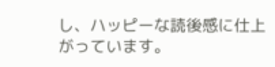し、ハッピーな読後感に仕上がっています。